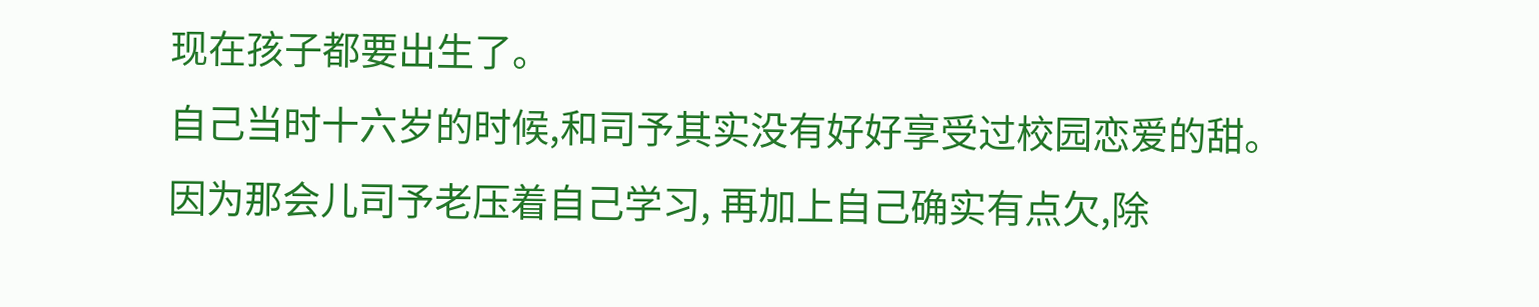现在孩子都要出生了。
自己当时十六岁的时候,和司予其实没有好好享受过校园恋爱的甜。
因为那会儿司予老压着自己学习, 再加上自己确实有点欠,除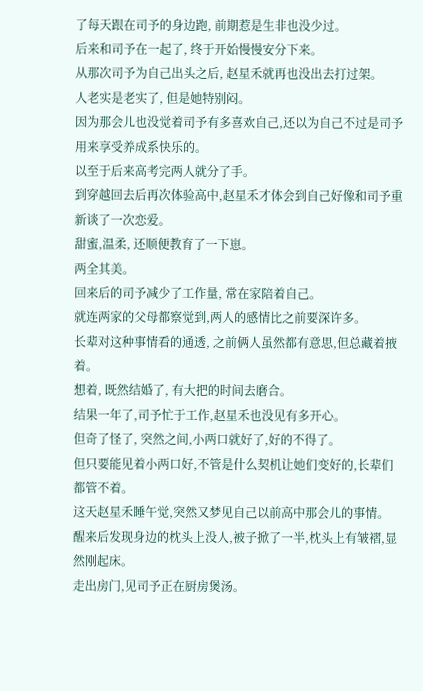了每天跟在司予的身边跑, 前期惹是生非也没少过。
后来和司予在一起了, 终于开始慢慢安分下来。
从那次司予为自己出头之后, 赵星禾就再也没出去打过架。
人老实是老实了, 但是她特别闷。
因为那会儿也没觉着司予有多喜欢自己,还以为自己不过是司予用来享受养成系快乐的。
以至于后来高考完两人就分了手。
到穿越回去后再次体验高中,赵星禾才体会到自己好像和司予重新谈了一次恋爱。
甜蜜,温柔, 还顺便教育了一下崽。
两全其美。
回来后的司予减少了工作量, 常在家陪着自己。
就连两家的父母都察觉到,两人的感情比之前要深许多。
长辈对这种事情看的通透, 之前俩人虽然都有意思,但总藏着掖着。
想着, 既然结婚了, 有大把的时间去磨合。
结果一年了,司予忙于工作,赵星禾也没见有多开心。
但奇了怪了, 突然之间,小两口就好了,好的不得了。
但只要能见着小两口好,不管是什么契机让她们变好的,长辈们都管不着。
这天赵星禾睡午觉,突然又梦见自己以前高中那会儿的事情。
醒来后发现身边的枕头上没人,被子掀了一半,枕头上有皱褶,显然刚起床。
走出房门,见司予正在厨房煲汤。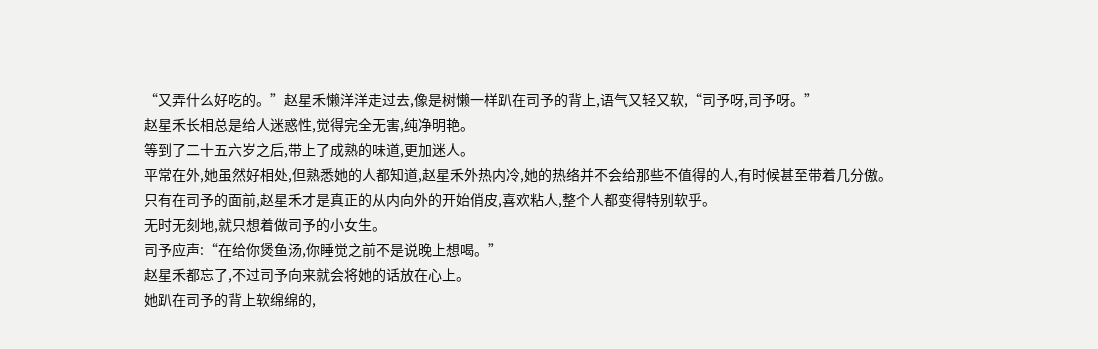“又弄什么好吃的。”赵星禾懒洋洋走过去,像是树懒一样趴在司予的背上,语气又轻又软,“司予呀,司予呀。”
赵星禾长相总是给人迷惑性,觉得完全无害,纯净明艳。
等到了二十五六岁之后,带上了成熟的味道,更加迷人。
平常在外,她虽然好相处,但熟悉她的人都知道,赵星禾外热内冷,她的热络并不会给那些不值得的人,有时候甚至带着几分傲。
只有在司予的面前,赵星禾才是真正的从内向外的开始俏皮,喜欢粘人,整个人都变得特别软乎。
无时无刻地,就只想着做司予的小女生。
司予应声:“在给你煲鱼汤,你睡觉之前不是说晚上想喝。”
赵星禾都忘了,不过司予向来就会将她的话放在心上。
她趴在司予的背上软绵绵的,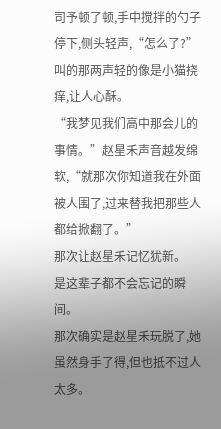司予顿了顿,手中搅拌的勺子停下,侧头轻声,“怎么了?”
叫的那两声轻的像是小猫挠痒,让人心酥。
“我梦见我们高中那会儿的事情。”赵星禾声音越发绵软,“就那次你知道我在外面被人围了,过来替我把那些人都给掀翻了。”
那次让赵星禾记忆犹新。
是这辈子都不会忘记的瞬间。
那次确实是赵星禾玩脱了,她虽然身手了得,但也抵不过人太多。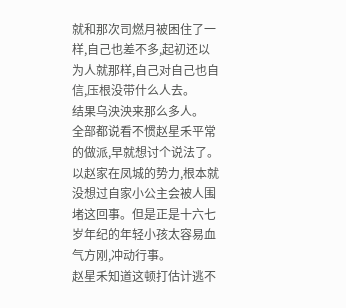就和那次司燃月被困住了一样,自己也差不多,起初还以为人就那样,自己对自己也自信,压根没带什么人去。
结果乌泱泱来那么多人。
全部都说看不惯赵星禾平常的做派,早就想讨个说法了。
以赵家在凤城的势力,根本就没想过自家小公主会被人围堵这回事。但是正是十六七岁年纪的年轻小孩太容易血气方刚,冲动行事。
赵星禾知道这顿打估计逃不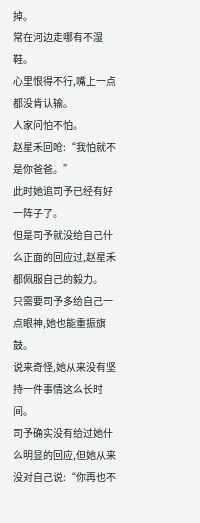掉。
常在河边走哪有不湿鞋。
心里恨得不行,嘴上一点都没肯认输。
人家问怕不怕。
赵星禾回呛:“我怕就不是你爸爸。”
此时她追司予已经有好一阵子了。
但是司予就没给自己什么正面的回应过,赵星禾都佩服自己的毅力。
只需要司予多给自己一点眼神,她也能重振旗鼓。
说来奇怪,她从来没有坚持一件事情这么长时间。
司予确实没有给过她什么明显的回应,但她从来没对自己说:“你再也不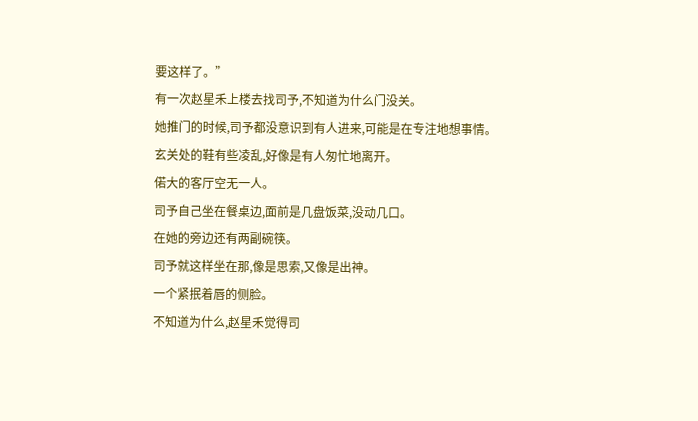要这样了。”
有一次赵星禾上楼去找司予,不知道为什么门没关。
她推门的时候,司予都没意识到有人进来,可能是在专注地想事情。
玄关处的鞋有些凌乱,好像是有人匆忙地离开。
偌大的客厅空无一人。
司予自己坐在餐桌边,面前是几盘饭菜,没动几口。
在她的旁边还有两副碗筷。
司予就这样坐在那,像是思索,又像是出神。
一个紧抿着唇的侧脸。
不知道为什么,赵星禾觉得司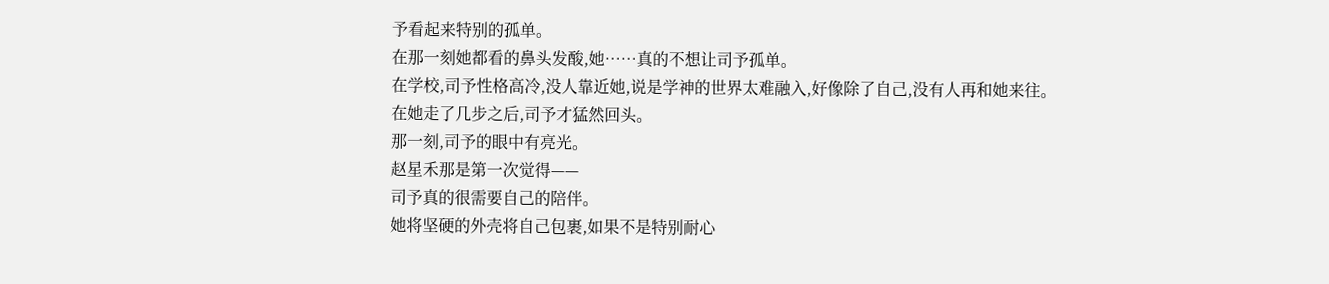予看起来特别的孤单。
在那一刻她都看的鼻头发酸,她……真的不想让司予孤单。
在学校,司予性格高冷,没人靠近她,说是学神的世界太难融入,好像除了自己,没有人再和她来往。
在她走了几步之后,司予才猛然回头。
那一刻,司予的眼中有亮光。
赵星禾那是第一次觉得——
司予真的很需要自己的陪伴。
她将坚硬的外壳将自己包裹,如果不是特别耐心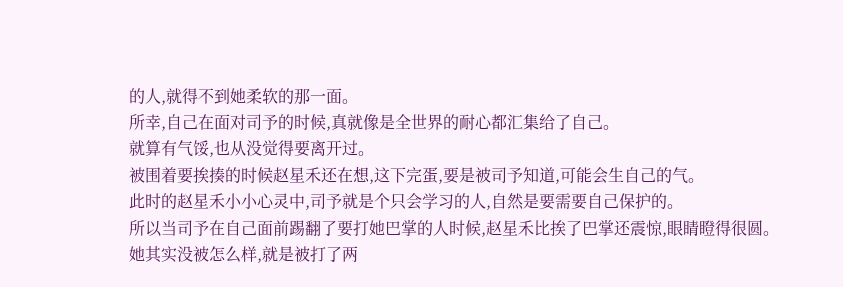的人,就得不到她柔软的那一面。
所幸,自己在面对司予的时候,真就像是全世界的耐心都汇集给了自己。
就算有气馁,也从没觉得要离开过。
被围着要挨揍的时候赵星禾还在想,这下完蛋,要是被司予知道,可能会生自己的气。
此时的赵星禾小小心灵中,司予就是个只会学习的人,自然是要需要自己保护的。
所以当司予在自己面前踢翻了要打她巴掌的人时候,赵星禾比挨了巴掌还震惊,眼睛瞪得很圆。
她其实没被怎么样,就是被打了两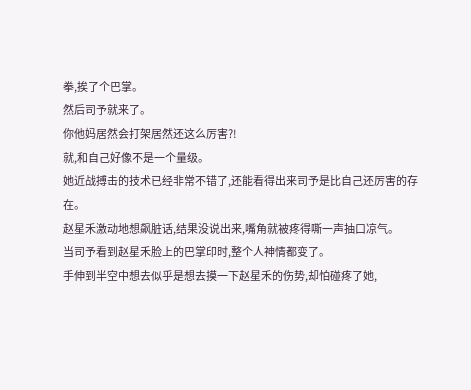拳,挨了个巴掌。
然后司予就来了。
你他妈居然会打架居然还这么厉害?!
就,和自己好像不是一个量级。
她近战搏击的技术已经非常不错了,还能看得出来司予是比自己还厉害的存在。
赵星禾激动地想飙脏话,结果没说出来,嘴角就被疼得嘶一声抽口凉气。
当司予看到赵星禾脸上的巴掌印时,整个人神情都变了。
手伸到半空中想去似乎是想去摸一下赵星禾的伤势,却怕碰疼了她,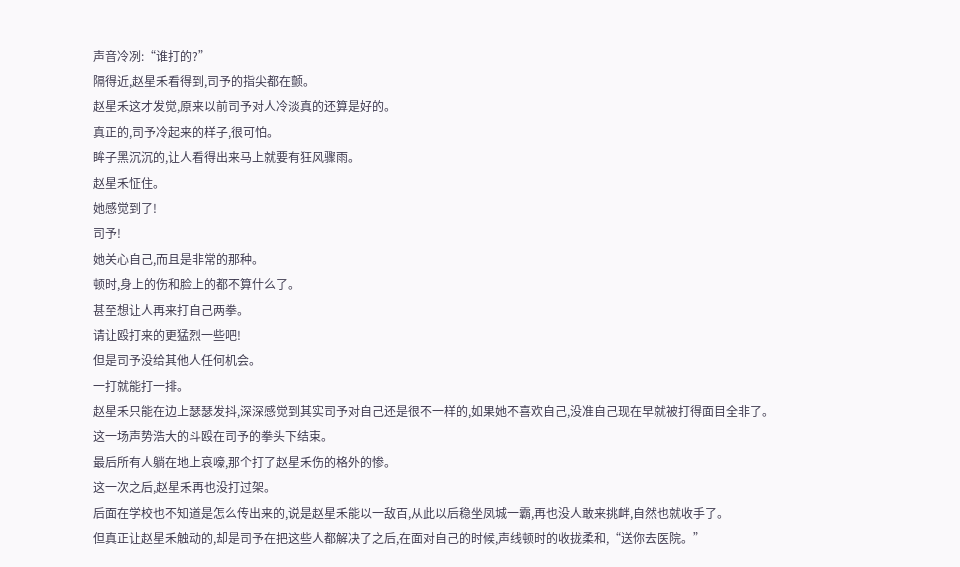声音冷冽:“谁打的?”
隔得近,赵星禾看得到,司予的指尖都在颤。
赵星禾这才发觉,原来以前司予对人冷淡真的还算是好的。
真正的,司予冷起来的样子,很可怕。
眸子黑沉沉的,让人看得出来马上就要有狂风骤雨。
赵星禾怔住。
她感觉到了!
司予!
她关心自己,而且是非常的那种。
顿时,身上的伤和脸上的都不算什么了。
甚至想让人再来打自己两拳。
请让殴打来的更猛烈一些吧!
但是司予没给其他人任何机会。
一打就能打一排。
赵星禾只能在边上瑟瑟发抖,深深感觉到其实司予对自己还是很不一样的,如果她不喜欢自己,没准自己现在早就被打得面目全非了。
这一场声势浩大的斗殴在司予的拳头下结束。
最后所有人躺在地上哀嚎,那个打了赵星禾伤的格外的惨。
这一次之后,赵星禾再也没打过架。
后面在学校也不知道是怎么传出来的,说是赵星禾能以一敌百,从此以后稳坐凤城一霸,再也没人敢来挑衅,自然也就收手了。
但真正让赵星禾触动的,却是司予在把这些人都解决了之后,在面对自己的时候,声线顿时的收拢柔和,“送你去医院。”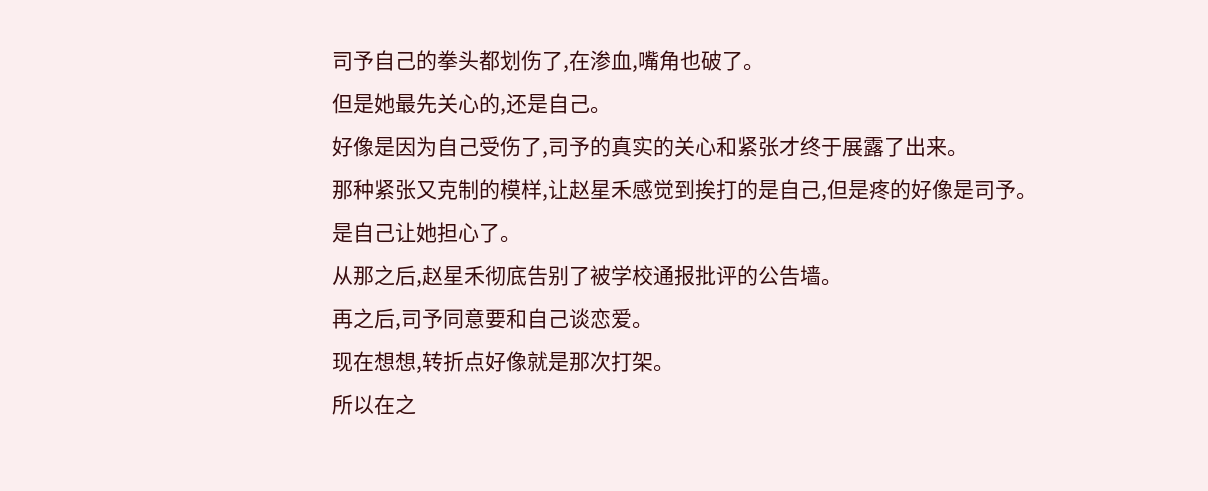司予自己的拳头都划伤了,在渗血,嘴角也破了。
但是她最先关心的,还是自己。
好像是因为自己受伤了,司予的真实的关心和紧张才终于展露了出来。
那种紧张又克制的模样,让赵星禾感觉到挨打的是自己,但是疼的好像是司予。
是自己让她担心了。
从那之后,赵星禾彻底告别了被学校通报批评的公告墙。
再之后,司予同意要和自己谈恋爱。
现在想想,转折点好像就是那次打架。
所以在之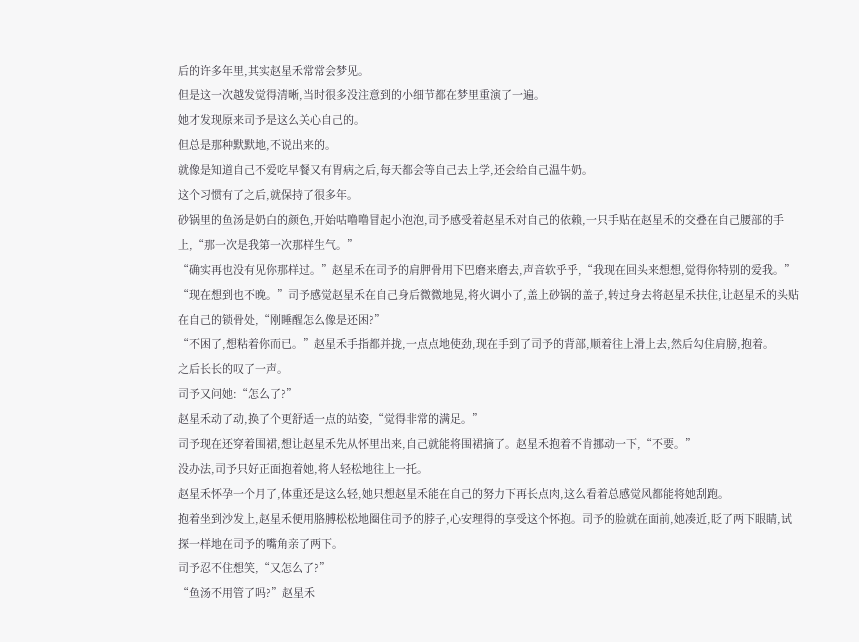后的许多年里,其实赵星禾常常会梦见。
但是这一次越发觉得清晰,当时很多没注意到的小细节都在梦里重演了一遍。
她才发现原来司予是这么关心自己的。
但总是那种默默地,不说出来的。
就像是知道自己不爱吃早餐又有胃病之后,每天都会等自己去上学,还会给自己温牛奶。
这个习惯有了之后,就保持了很多年。
砂锅里的鱼汤是奶白的颜色,开始咕噜噜冒起小泡泡,司予感受着赵星禾对自己的依赖,一只手贴在赵星禾的交叠在自己腰部的手上,“那一次是我第一次那样生气。”
“确实再也没有见你那样过。”赵星禾在司予的肩胛骨用下巴磨来磨去,声音软乎乎,“我现在回头来想想,觉得你特别的爱我。”
“现在想到也不晚。”司予感觉赵星禾在自己身后微微地晃,将火调小了,盖上砂锅的盖子,转过身去将赵星禾扶住,让赵星禾的头贴在自己的锁骨处,“刚睡醒怎么像是还困?”
“不困了,想粘着你而已。”赵星禾手指都并拢,一点点地使劲,现在手到了司予的背部,顺着往上滑上去,然后勾住肩膀,抱着。
之后长长的叹了一声。
司予又问她:“怎么了?”
赵星禾动了动,换了个更舒适一点的站姿,“觉得非常的满足。”
司予现在还穿着围裙,想让赵星禾先从怀里出来,自己就能将围裙摘了。赵星禾抱着不肯挪动一下,“不要。”
没办法,司予只好正面抱着她,将人轻松地往上一托。
赵星禾怀孕一个月了,体重还是这么轻,她只想赵星禾能在自己的努力下再长点肉,这么看着总感觉风都能将她刮跑。
抱着坐到沙发上,赵星禾便用胳膊松松地圈住司予的脖子,心安理得的享受这个怀抱。司予的脸就在面前,她凑近,眨了两下眼睛,试探一样地在司予的嘴角亲了两下。
司予忍不住想笑,“又怎么了?”
“鱼汤不用管了吗?”赵星禾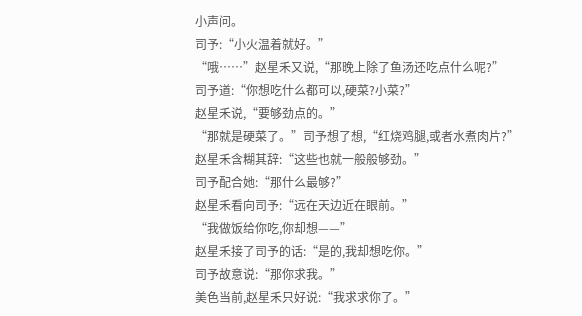小声问。
司予:“小火温着就好。”
“哦……”赵星禾又说,“那晚上除了鱼汤还吃点什么呢?”
司予道:“你想吃什么都可以,硬菜?小菜?”
赵星禾说,“要够劲点的。”
“那就是硬菜了。”司予想了想,“红烧鸡腿,或者水煮肉片?”
赵星禾含糊其辞:“这些也就一般般够劲。”
司予配合她:“那什么最够?”
赵星禾看向司予:“远在天边近在眼前。”
“我做饭给你吃,你却想——”
赵星禾接了司予的话:“是的,我却想吃你。”
司予故意说:“那你求我。”
美色当前,赵星禾只好说:“我求求你了。”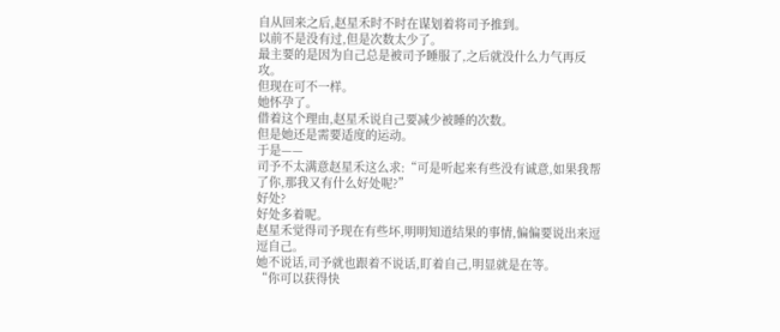自从回来之后,赵星禾时不时在谋划着将司予推到。
以前不是没有过,但是次数太少了。
最主要的是因为自己总是被司予睡服了,之后就没什么力气再反攻。
但现在可不一样。
她怀孕了。
借着这个理由,赵星禾说自己要减少被睡的次数。
但是她还是需要适度的运动。
于是——
司予不太满意赵星禾这么求:“可是听起来有些没有诚意,如果我帮了你,那我又有什么好处呢?”
好处?
好处多着呢。
赵星禾觉得司予现在有些坏,明明知道结果的事情,偏偏要说出来逗逗自己。
她不说话,司予就也跟着不说话,盯着自己,明显就是在等。
“你可以获得快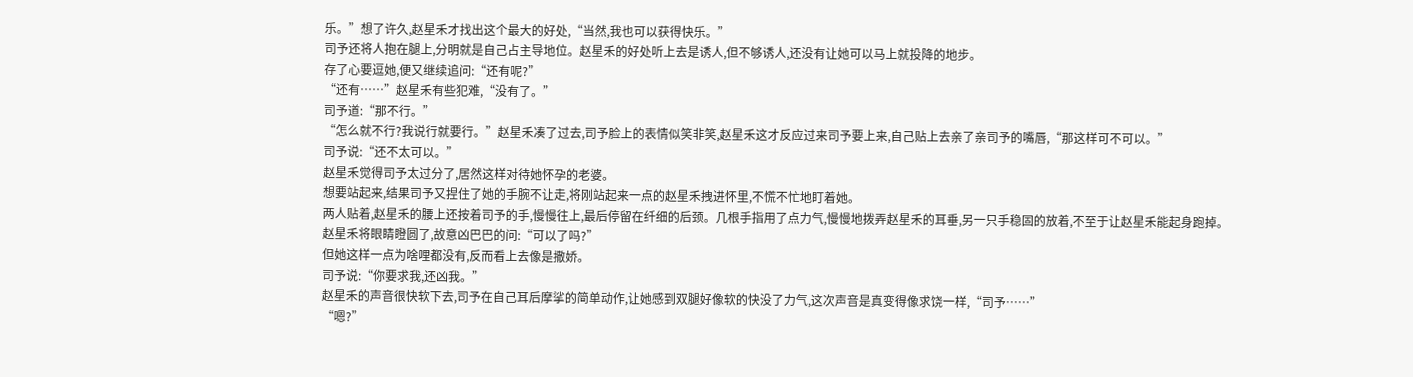乐。”想了许久,赵星禾才找出这个最大的好处,“当然,我也可以获得快乐。”
司予还将人抱在腿上,分明就是自己占主导地位。赵星禾的好处听上去是诱人,但不够诱人,还没有让她可以马上就投降的地步。
存了心要逗她,便又继续追问:“还有呢?”
“还有……”赵星禾有些犯难,“没有了。”
司予道:“那不行。”
“怎么就不行?我说行就要行。”赵星禾凑了过去,司予脸上的表情似笑非笑,赵星禾这才反应过来司予要上来,自己贴上去亲了亲司予的嘴唇,“那这样可不可以。”
司予说:“还不太可以。”
赵星禾觉得司予太过分了,居然这样对待她怀孕的老婆。
想要站起来,结果司予又捏住了她的手腕不让走,将刚站起来一点的赵星禾拽进怀里,不慌不忙地盯着她。
两人贴着,赵星禾的腰上还按着司予的手,慢慢往上,最后停留在纤细的后颈。几根手指用了点力气,慢慢地拨弄赵星禾的耳垂,另一只手稳固的放着,不至于让赵星禾能起身跑掉。
赵星禾将眼睛瞪圆了,故意凶巴巴的问:“可以了吗?”
但她这样一点为啥哩都没有,反而看上去像是撒娇。
司予说:“你要求我,还凶我。”
赵星禾的声音很快软下去,司予在自己耳后摩挲的简单动作,让她感到双腿好像软的快没了力气,这次声音是真变得像求饶一样,“司予……”
“嗯?”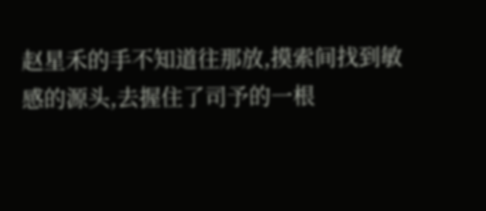赵星禾的手不知道往那放,摸索间找到敏感的源头,去握住了司予的一根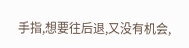手指,想要往后退,又没有机会,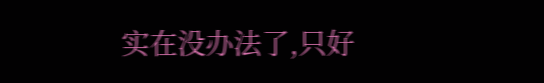实在没办法了,只好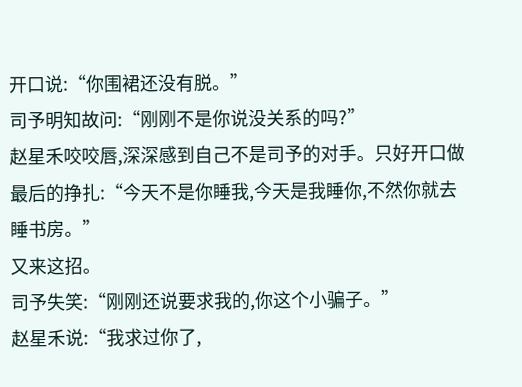开口说:“你围裙还没有脱。”
司予明知故问:“刚刚不是你说没关系的吗?”
赵星禾咬咬唇,深深感到自己不是司予的对手。只好开口做最后的挣扎:“今天不是你睡我,今天是我睡你,不然你就去睡书房。”
又来这招。
司予失笑:“刚刚还说要求我的,你这个小骗子。”
赵星禾说:“我求过你了,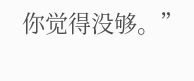你觉得没够。”